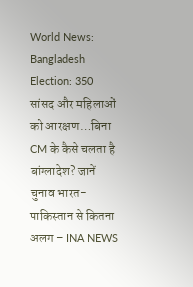World News: Bangladesh Election: 350 सांसद और महिलाओं को आरक्षण…बिना CM के कैसे चलता है बांग्लादेश? जानें चुनाव भारत-पाकिस्तान से कितना अलग – INA NEWS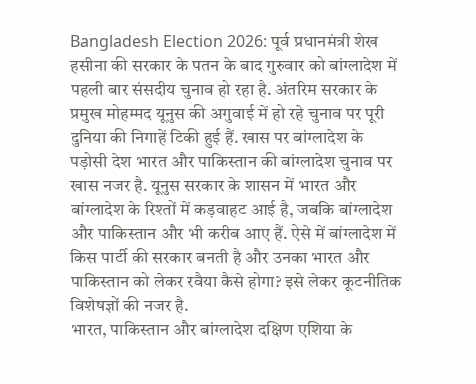Bangladesh Election 2026: पूर्व प्रधानमंत्री शेख हसीना की सरकार के पतन के बाद गुरुवार को बांग्लादेश में पहली बार संसदीय चुनाव हो रहा है. अंतरिम सरकार के प्रमुख मोहम्मद यूनुस की अगुवाई में हो रहे चुनाव पर पूरी दुनिया की निगाहें टिकी हुई हैं. खास पर बांग्लादेश के पड़ोसी देश भारत और पाकिस्तान की बांग्लादेश चुनाव पर खास नजर है. यूनुस सरकार के शासन में भारत और बांग्लादेश के रिश्तों में कड़वाहट आई है, जबकि बांग्लादेश और पाकिस्तान और भी करीब आए हैं. ऐसे में बांग्लादेश में किस पार्टी की सरकार बनती है और उनका भारत और पाकिस्तान को लेकर रवैया कैसे होगा? इसे लेकर कूटनीतिक विशेषज्ञों की नजर है.
भारत, पाकिस्तान और बांग्लादेश दक्षिण एशिया के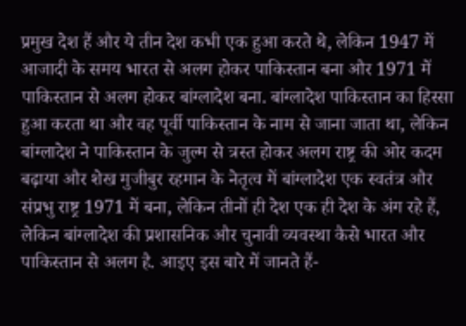प्रमुख देश हैं और ये तीन देश कभी एक हुआ करते थे, लेकिन 1947 में आजादी के समय भारत से अलग होकर पाकिस्तान बना और 1971 में पाकिस्तान से अलग होकर बांग्लादेश बना. बांग्लादेश पाकिस्तान का हिस्सा हुआ करता था और वह पूर्वी पाकिस्तान के नाम से जाना जाता था, लेकिन बांग्लादेश ने पाकिस्तान के जुल्म से त्रस्त होकर अलग राष्ट्र की ओर कदम बढ़ाया और शेख मुजीबुर रहमान के नेतृत्व में बांग्लादेश एक स्वतंत्र और संप्रभु राष्ट्र 1971 में बना, लेकिन तीनों ही देश एक ही देश के अंग रहे हैं, लेकिन बांग्लादेश की प्रशासनिक और चुनावी व्यवस्था कैसे भारत और पाकिस्तान से अलग है. आइए इस बारे में जानते हैं-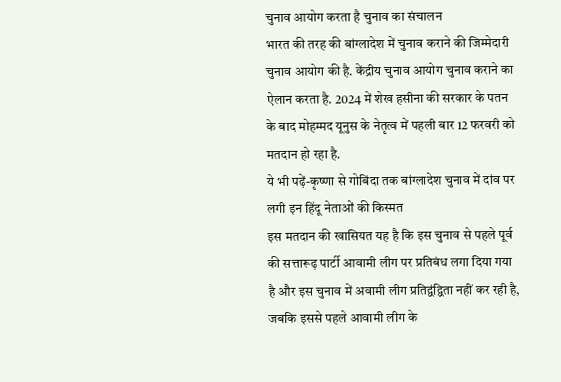चुनाव आयोग करता है चुनाव का संचालन
भारत की तरह की बांग्लादेश में चुनाव कराने की जिम्मेदारी चुनाव आयोग की है. केंद्रीय चुनाव आयोग चुनाव कराने का ऐलान करता है. 2024 में शेख हसीना की सरकार के पतन के बाद मोहम्मद यूनुस के नेतृत्व में पहली बार 12 फरवरी को मतदान हो रहा है.
ये भी पढ़ें-कृष्णा से गोबिंदा तक बांग्लादेश चुनाव में दांव पर लगी इन हिंदू नेताओं की किस्मत
इस मतदान की खासियत यह है कि इस चुनाव से पहले पूर्व की सत्तारूढ़ पार्टी आवामी लीग पर प्रतिबंध लगा दिया गया है और इस चुनाव में अवामी लीग प्रतिद्वंद्विता नहीं कर रही है, जबकि इससे पहले आवामी लीग के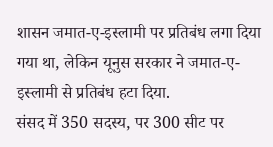शासन जमात-ए-इस्लामी पर प्रतिबंध लगा दिया गया था, लेकिन यूनुस सरकार ने जमात-ए-इस्लामी से प्रतिबंध हटा दिया.
संसद में 350 सदस्य, पर 300 सीट पर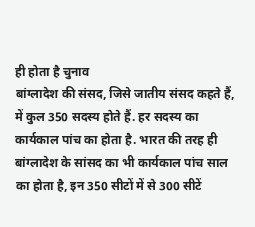ही होता है चुनाव
बांग्लादेश की संसद, जिसे जातीय संसद कहते हैं, में कुल 350 सदस्य होते हैं. हर सदस्य का कार्यकाल पांच का होता है. भारत की तरह ही बांग्लादेश के सांसद का भी कार्यकाल पांच साल का होता है, इन 350 सीटों में से 300 सीटें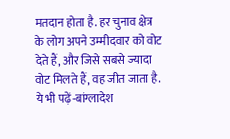मतदान होता है. हर चुनाव क्षेत्र के लोग अपने उम्मीदवार को वोट देते हैं, और जिसे सबसे ज्यादा वोट मिलते हैं, वह जीत जाता है.
ये भी पढ़ें-बांग्लादेश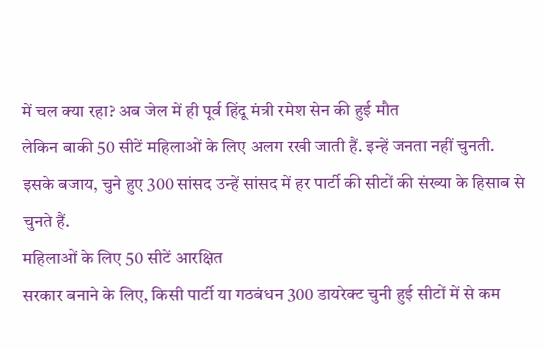में चल क्या रहा? अब जेल में ही पूर्व हिंदू मंत्री रमेश सेन की हुई मौत
लेकिन बाकी 50 सीटें महिलाओं के लिए अलग रखी जाती हैं. इन्हें जनता नहीं चुनती. इसके बजाय, चुने हुए 300 सांसद उन्हें सांसद में हर पार्टी की सीटों की संख्या के हिसाब से चुनते हैं.
महिलाओं के लिए 50 सीटें आरक्षित
सरकार बनाने के लिए, किसी पार्टी या गठबंधन 300 डायरेक्ट चुनी हुई सीटों में से कम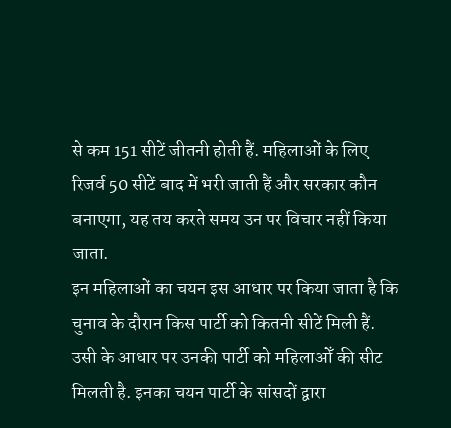से कम 151 सीटें जीतनी होती हैं. महिलाओं के लिए रिजर्व 50 सीटें बाद में भरी जाती हैं और सरकार कौन बनाएगा, यह तय करते समय उन पर विचार नहीं किया जाता.
इन महिलाओं का चयन इस आधार पर किया जाता है कि चुनाव के दौरान किस पार्टी को कितनी सीटें मिली हैं. उसी के आधार पर उनकी पार्टी को महिलाओँ की सीट मिलती है. इनका चयन पार्टी के सांसदों द्वारा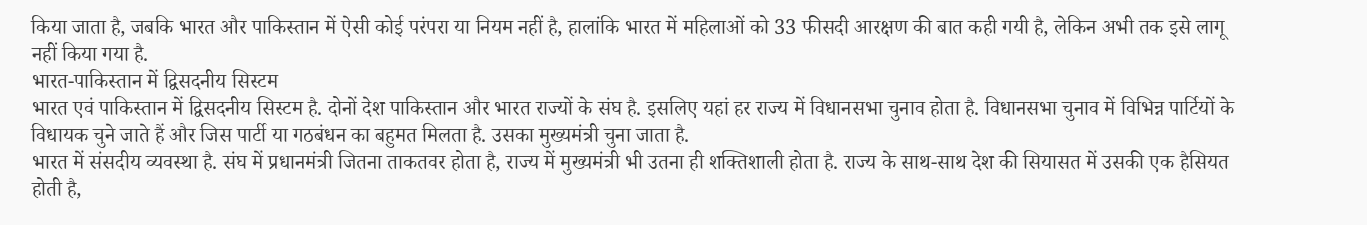किया जाता है, जबकि भारत और पाकिस्तान में ऐसी कोई परंपरा या नियम नहीं है, हालांकि भारत में महिलाओं को 33 फीसदी आरक्षण की बात कही गयी है, लेकिन अभी तक इसे लागू नहीं किया गया है.
भारत-पाकिस्तान में द्विसदनीय सिस्टम
भारत एवं पाकिस्तान में द्विसदनीय सिस्टम है. दोनों देश पाकिस्तान और भारत राज्यों के संघ है. इसलिए यहां हर राज्य में विधानसभा चुनाव होता है. विधानसभा चुनाव में विभिन्न पार्टियों के विधायक चुने जाते हैं और जिस पार्टी या गठबंधन का बहुमत मिलता है. उसका मुख्यमंत्री चुना जाता है.
भारत में संसदीय व्यवस्था है. संघ में प्रधानमंत्री जितना ताकतवर होता है, राज्य में मुख्यमंत्री भी उतना ही शक्तिशाली होता है. राज्य के साथ-साथ देश की सियासत में उसकी एक हैसियत होती है,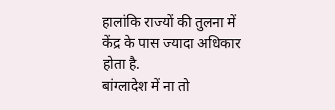हालांकि राज्यों की तुलना में केंद्र के पास ज्यादा अधिकार होता है.
बांग्लादेश में ना तो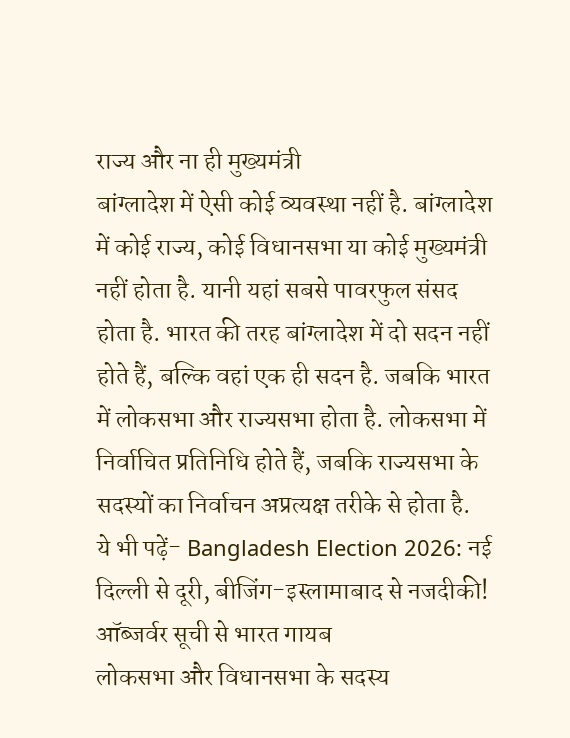राज्य और ना ही मुख्यमंत्री
बांग्लादेश में ऐसी कोई व्यवस्था नहीं है. बांग्लादेश में कोई राज्य, कोई विधानसभा या कोई मुख्यमंत्री नहीं होता है. यानी यहां सबसे पावरफुल संसद होता है. भारत की तरह बांग्लादेश में दो सदन नहीं होते हैं, बल्कि वहां एक ही सदन है. जबकि भारत में लोकसभा और राज्यसभा होता है. लोकसभा में निर्वाचित प्रतिनिधि होते हैं, जबकि राज्यसभा के सदस्यों का निर्वाचन अप्रत्यक्ष तरीके से होता है.
ये भी पढ़ें- Bangladesh Election 2026: नई दिल्ली से दूरी, बीजिंग-इस्लामाबाद से नजदीकी! ऑब्जर्वर सूची से भारत गायब
लोकसभा और विधानसभा के सदस्य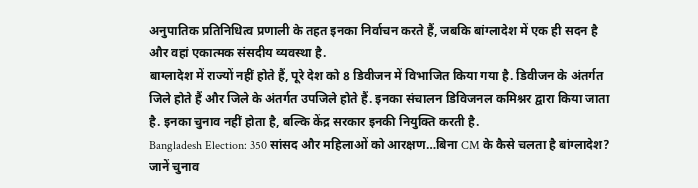अनुपातिक प्रतिनिधित्व प्रणाली के तहत इनका निर्वाचन करते हैं, जबकि बांग्लादेश में एक ही सदन है और वहां एकात्मक संसदीय व्यवस्था है.
बाग्लादेश में राज्यों नहीं होते हैं, पूरे देश को 8 डिवीजन में विभाजित किया गया है. डिवीजन के अंतर्गत जिले होते हैं और जिले के अंतर्गत उपजिले होते हैं. इनका संचालन डिविजनल कमिश्नर द्वारा किया जाता है. इनका चुनाव नहीं होता है, बल्कि केंद्र सरकार इनकी नियुक्ति करती है.
Bangladesh Election: 350 सांसद और महिलाओं को आरक्षण…बिना CM के कैसे चलता है बांग्लादेश? जानें चुनाव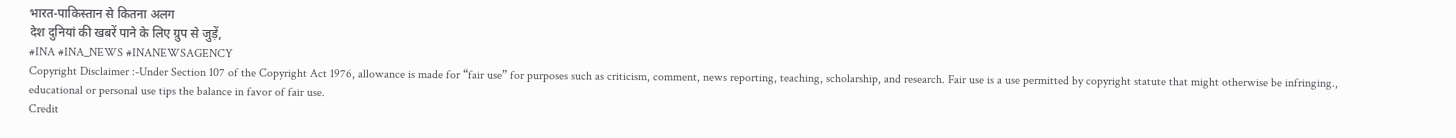भारत-पाकिस्तान से कितना अलग
देश दुनियां की खबरें पाने के लिए ग्रुप से जुड़ें,
#INA #INA_NEWS #INANEWSAGENCY
Copyright Disclaimer :-Under Section 107 of the Copyright Act 1976, allowance is made for “fair use” for purposes such as criticism, comment, news reporting, teaching, scholarship, and research. Fair use is a use permitted by copyright statute that might otherwise be infringing., educational or personal use tips the balance in favor of fair use.
Credit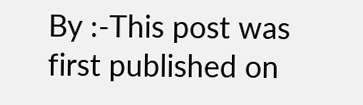By :-This post was first published on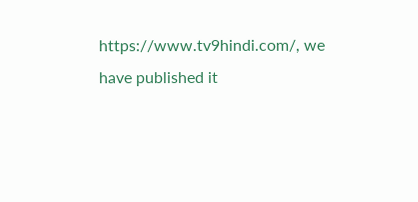https://www.tv9hindi.com/, we have published it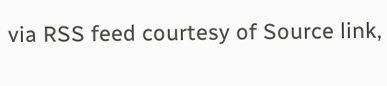via RSS feed courtesy of Source link,